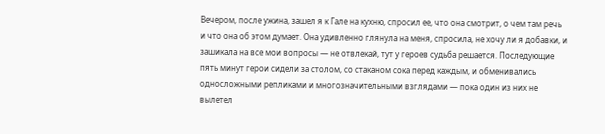Вечером, после ужина, зашел я к Гале на кухню, спросил ее, что она смотрит, о чем там речь и что она об этом думает. Она удивленно глянула на меня, спросила, не хочу ли я добавки, и зашикала на все мои вопросы — не отвлекай, тут у героев судьба решается. Последующие пять минут герои сидели за столом, со стаканом сока перед каждым, и обменивались односложными репликами и многозначительными взглядами — пока один из них не вылетел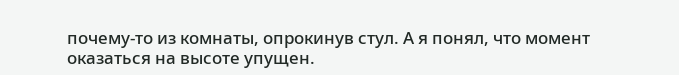почему-то из комнаты, опрокинув стул. А я понял, что момент оказаться на высоте упущен.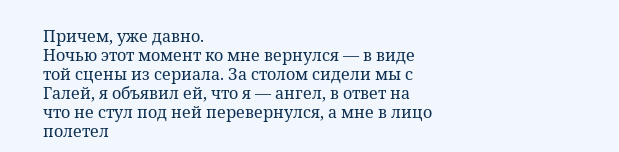Причем, уже давно.
Ночью этот момент ко мне вернулся — в виде той сцены из сериала. За столом сидели мы с Галей, я объявил ей, что я — ангел, в ответ на что не стул под ней перевернулся, а мне в лицо полетел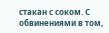стакан с соком. С обвинениями в том,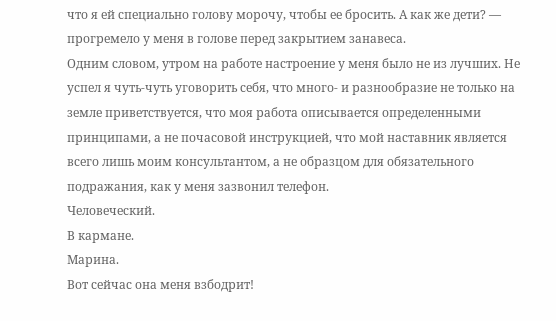что я ей специально голову морочу, чтобы ее бросить. А как же дети? — прогремело у меня в голове перед закрытием занавеса.
Одним словом, утром на работе настроение у меня было не из лучших. Не успел я чуть-чуть уговорить себя, что много- и разнообразие не только на земле приветствуется, что моя работа описывается определенными принципами, а не почасовой инструкцией, что мой наставник является всего лишь моим консультантом, а не образцом для обязательного подражания, как у меня зазвонил телефон.
Человеческий.
В кармане.
Марина.
Вот сейчас она меня взбодрит!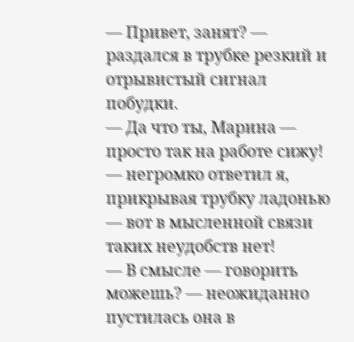— Привет, занят? — раздался в трубке резкий и отрывистый сигнал побудки.
— Да что ты, Марина — просто так на работе сижу! — негромко ответил я, прикрывая трубку ладонью — вот в мысленной связи таких неудобств нет!
— В смысле — говорить можешь? — неожиданно пустилась она в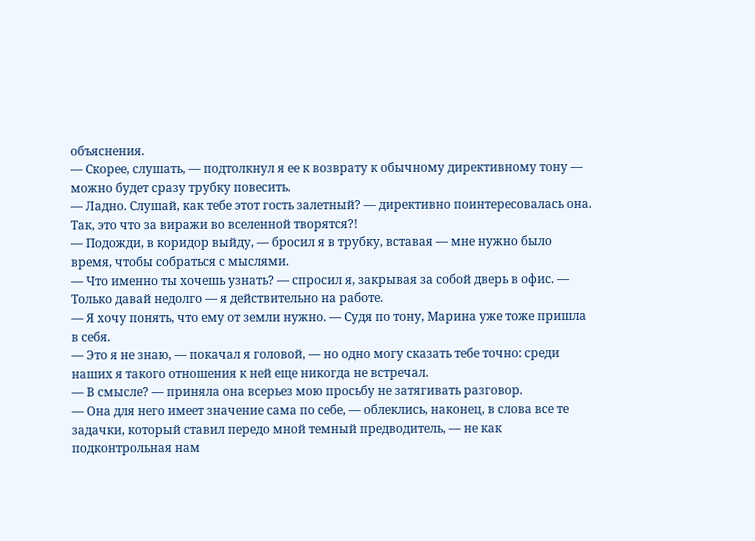объяснения.
— Скорее, слушать, — подтолкнул я ее к возврату к обычному директивному тону — можно будет сразу трубку повесить.
— Ладно. Слушай, как тебе этот гость залетный? — директивно поинтересовалась она.
Так, это что за виражи во вселенной творятся?!
— Подожди, в коридор выйду, — бросил я в трубку, вставая — мне нужно было время, чтобы собраться с мыслями.
— Что именно ты хочешь узнать? — спросил я, закрывая за собой дверь в офис. — Только давай недолго — я действительно на работе.
— Я хочу понять, что ему от земли нужно. — Судя по тону, Марина уже тоже пришла в себя.
— Это я не знаю, — покачал я головой, — но одно могу сказать тебе точно: среди наших я такого отношения к ней еще никогда не встречал.
— В смысле? — приняла она всерьез мою просьбу не затягивать разговор.
— Она для него имеет значение сама по себе, — облеклись, наконец, в слова все те задачки, который ставил передо мной темный предводитель, — не как подконтрольная нам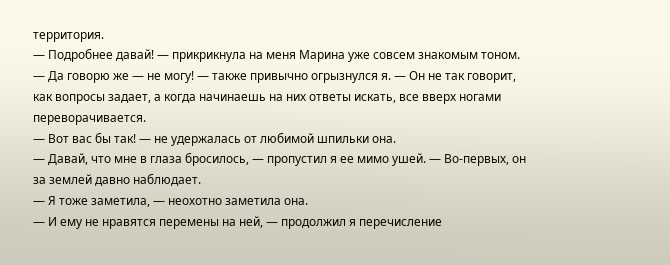территория.
— Подробнее давай! — прикрикнула на меня Марина уже совсем знакомым тоном.
— Да говорю же — не могу! — также привычно огрызнулся я. — Он не так говорит, как вопросы задает, а когда начинаешь на них ответы искать, все вверх ногами переворачивается.
— Вот вас бы так! — не удержалась от любимой шпильки она.
— Давай, что мне в глаза бросилось, — пропустил я ее мимо ушей. — Во-первых, он за землей давно наблюдает.
— Я тоже заметила, — неохотно заметила она.
— И ему не нравятся перемены на ней, — продолжил я перечисление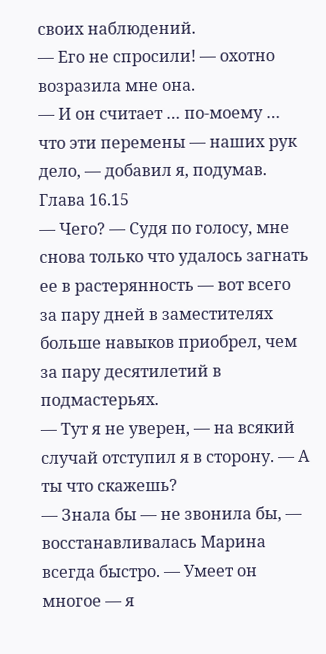своих наблюдений.
— Его не спросили! — охотно возразила мне она.
— И он считает … по-моему … что эти перемены — наших рук дело, — добавил я, подумав.
Глава 16.15
— Чего? — Судя по голосу, мне снова только что удалось загнать ее в растерянность — вот всего за пару дней в заместителях больше навыков приобрел, чем за пару десятилетий в подмастерьях.
— Тут я не уверен, — на всякий случай отступил я в сторону. — А ты что скажешь?
— Знала бы — не звонила бы, — восстанавливалась Марина всегда быстро. — Умеет он многое — я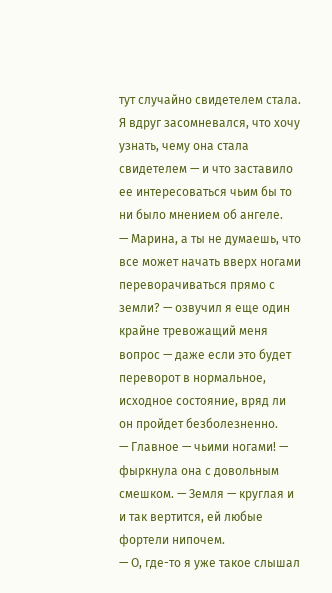тут случайно свидетелем стала.
Я вдруг засомневался, что хочу узнать, чему она стала свидетелем — и что заставило ее интересоваться чьим бы то ни было мнением об ангеле.
— Марина, а ты не думаешь, что все может начать вверх ногами переворачиваться прямо с земли? — озвучил я еще один крайне тревожащий меня вопрос — даже если это будет переворот в нормальное, исходное состояние, вряд ли он пройдет безболезненно.
— Главное — чьими ногами! — фыркнула она с довольным смешком. — Земля — круглая и и так вертится, ей любые фортели нипочем.
— О, где-то я уже такое слышал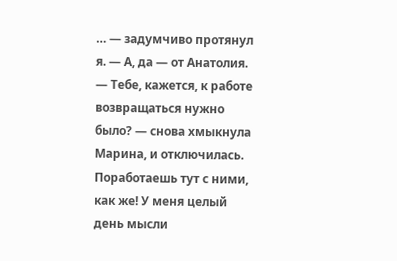… — задумчиво протянул я. — А, да — от Анатолия.
— Тебе, кажется, к работе возвращаться нужно было? — снова хмыкнула Марина, и отключилась.
Поработаешь тут с ними, как же! У меня целый день мысли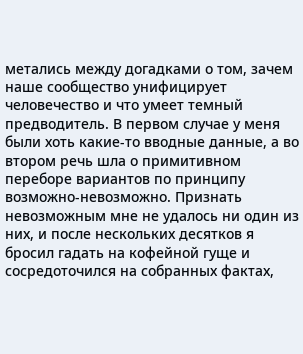метались между догадками о том, зачем наше сообщество унифицирует человечество и что умеет темный предводитель. В первом случае у меня были хоть какие-то вводные данные, а во втором речь шла о примитивном переборе вариантов по принципу возможно-невозможно. Признать невозможным мне не удалось ни один из них, и после нескольких десятков я бросил гадать на кофейной гуще и сосредоточился на собранных фактах,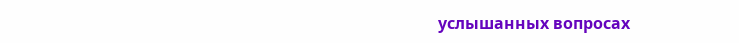услышанных вопросах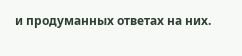и продуманных ответах на них.